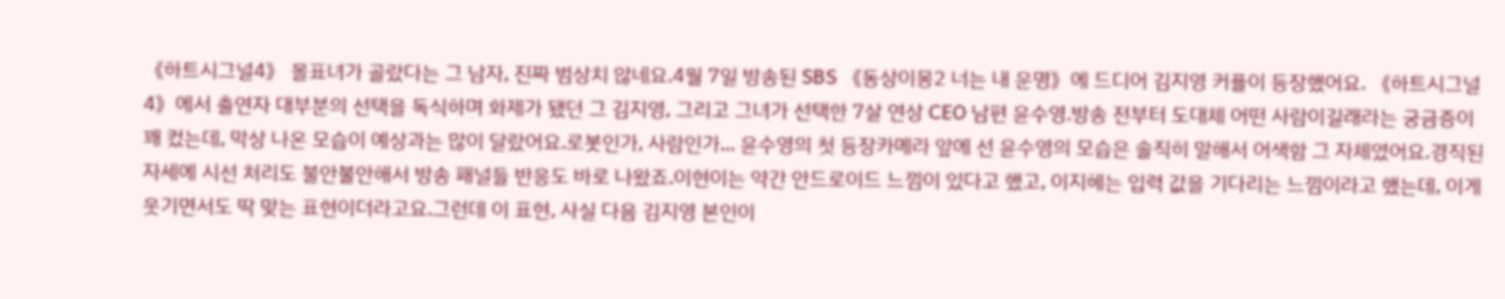《하트시그널4》 몰표녀가 골랐다는 그 남자, 진짜 범상치 않네요.4월 7일 방송된 SBS 《동상이몽2 너는 내 운명》에 드디어 김지영 커플이 등장했어요. 《하트시그널4》에서 출연자 대부분의 선택을 독식하며 화제가 됐던 그 김지영, 그리고 그녀가 선택한 7살 연상 CEO 남편 윤수영.방송 전부터 도대체 어떤 사람이길래라는 궁금증이 꽤 컸는데, 막상 나온 모습이 예상과는 많이 달랐어요.로봇인가, 사람인가... 윤수영의 첫 등장카메라 앞에 선 윤수영의 모습은 솔직히 말해서 어색함 그 자체였어요.경직된 자세에 시선 처리도 불안불안해서 방송 패널들 반응도 바로 나왔죠.이현이는 약간 안드로이드 느낌이 있다고 했고, 이지혜는 입력 값을 기다리는 느낌이라고 했는데, 이게 웃기면서도 딱 맞는 표현이더라고요.그런데 이 표현, 사실 다음 김지영 본인이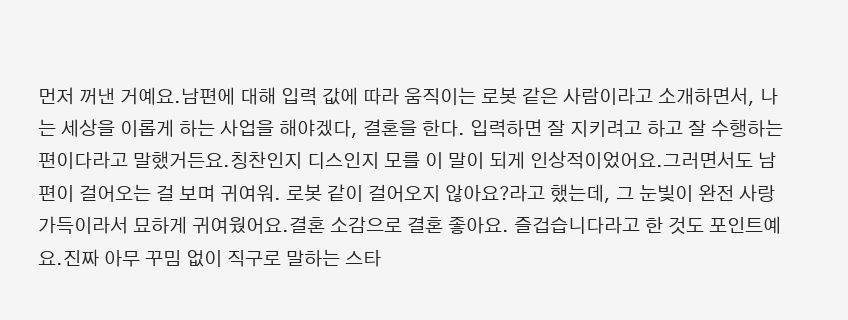먼저 꺼낸 거예요.남편에 대해 입력 값에 따라 움직이는 로봇 같은 사람이라고 소개하면서, 나는 세상을 이롭게 하는 사업을 해야겠다, 결혼을 한다. 입력하면 잘 지키려고 하고 잘 수행하는 편이다라고 말했거든요.칭찬인지 디스인지 모를 이 말이 되게 인상적이었어요.그러면서도 남편이 걸어오는 걸 보며 귀여워. 로봇 같이 걸어오지 않아요?라고 했는데, 그 눈빛이 완전 사랑 가득이라서 묘하게 귀여웠어요.결혼 소감으로 결혼 좋아요. 즐겁습니다라고 한 것도 포인트예요.진짜 아무 꾸밈 없이 직구로 말하는 스타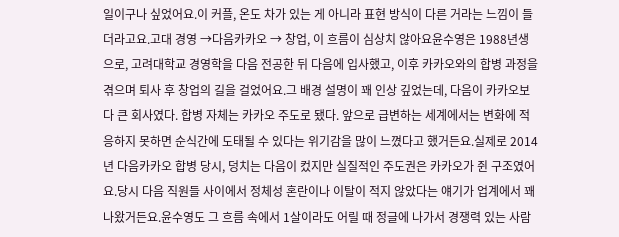일이구나 싶었어요.이 커플, 온도 차가 있는 게 아니라 표현 방식이 다른 거라는 느낌이 들더라고요.고대 경영 →다음카카오 → 창업, 이 흐름이 심상치 않아요윤수영은 1988년생으로, 고려대학교 경영학을 다음 전공한 뒤 다음에 입사했고, 이후 카카오와의 합병 과정을 겪으며 퇴사 후 창업의 길을 걸었어요.그 배경 설명이 꽤 인상 깊었는데, 다음이 카카오보다 큰 회사였다. 합병 자체는 카카오 주도로 됐다. 앞으로 급변하는 세계에서는 변화에 적응하지 못하면 순식간에 도태될 수 있다는 위기감을 많이 느꼈다고 했거든요.실제로 2014년 다음카카오 합병 당시, 덩치는 다음이 컸지만 실질적인 주도권은 카카오가 쥔 구조였어요.당시 다음 직원들 사이에서 정체성 혼란이나 이탈이 적지 않았다는 얘기가 업계에서 꽤 나왔거든요.윤수영도 그 흐름 속에서 1살이라도 어릴 때 정글에 나가서 경쟁력 있는 사람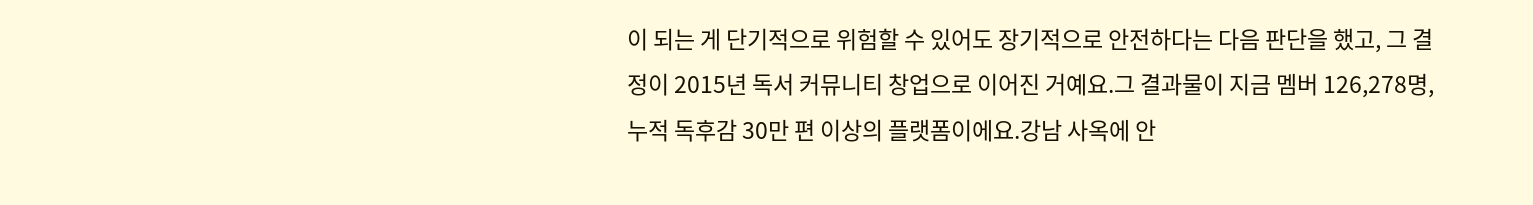이 되는 게 단기적으로 위험할 수 있어도 장기적으로 안전하다는 다음 판단을 했고, 그 결정이 2015년 독서 커뮤니티 창업으로 이어진 거예요.그 결과물이 지금 멤버 126,278명, 누적 독후감 30만 편 이상의 플랫폼이에요.강남 사옥에 안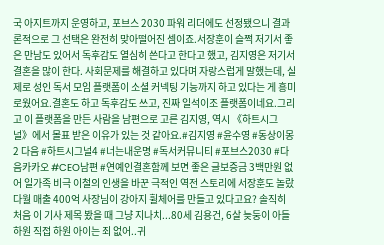국 아지트까지 운영하고, 포브스 2030 파워 리더에도 선정됐으니 결과론적으로 그 선택은 완전히 맞아떨어진 셈이죠.서장훈이 슬쩍 저기서 좋은 만남도 있어서 독후감도 열심히 쓴다고 한다고 했고, 김지영은 저기서 결혼을 많이 한다. 사회문제를 해결하고 있다며 자랑스럽게 말했는데, 실제로 성인 독서 모임 플랫폼이 소셜 커넥팅 기능까지 하고 있다는 게 흥미로웠어요.결혼도 하고 독후감도 쓰고, 진짜 일석이조 플랫폼이네요.그리고 이 플랫폼을 만든 사람을 남편으로 고른 김지영, 역시 《하트시그널》에서 몰표 받은 이유가 있는 것 같아요.#김지영 #윤수영 #동상이몽2 다음 #하트시그널4 #너는내운명 #독서커뮤니티 #포브스2030 #다음카카오 #CEO남편 #연예인결혼함께 보면 좋은 글보증금 3백만원 없어 일가족 비극 이철의 인생을 바꾼 극적인 역전 스토리에 서장훈도 놀랐다월 매출 400억 사장님이 강아지 휠체어를 만들고 있다고요? 솔직히 처음 이 기사 제목 봤을 때 그냥 지나치...80세 김용건, 6살 늦둥이 아들 하원 직접 하원 아이는 죄 없어..귀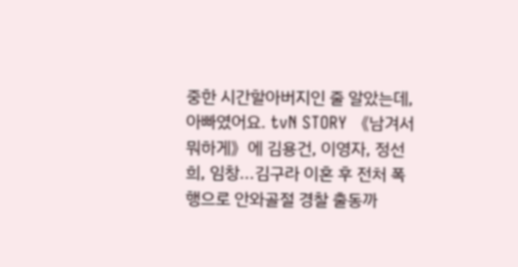중한 시간할아버지인 줄 알았는데, 아빠였어요. tvN STORY 《남겨서 뭐하게》에 김용건, 이영자, 정선희, 임창...김구라 이혼 후 전처 폭행으로 안와골절 경찰 출동까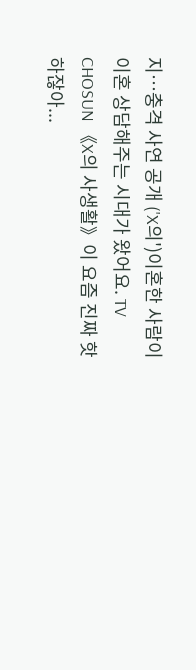지…충격 사연 공개 ('X의')이혼한 사람이 이혼 상담해주는 시대가 왔어요. TV CHOSUN 《X의 사생활》이 요즘 진짜 핫하잖아...